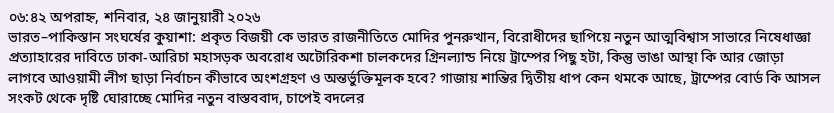০৬:৪২ অপরাহ্ন, শনিবার, ২৪ জানুয়ারী ২০২৬
ভারত–পাকিস্তান সংঘর্ষের কুয়াশা: প্রকৃত বিজয়ী কে ভারত রাজনীতিতে মোদির পুনরুত্থান, বিরোধীদের ছাপিয়ে নতুন আত্মবিশ্বাস সাভারে নিষেধাজ্ঞা প্রত্যাহারের দাবিতে ঢাকা-আরিচা মহাসড়ক অবরোধ অটোরিকশা চালকদের গ্রিনল্যান্ড নিয়ে ট্রাম্পের পিছু হটা, কিন্তু ভাঙা আস্থা কি আর জোড়া লাগবে আওয়ামী লীগ ছাড়া নির্বাচন কীভাবে অংশগ্রহণ ও অন্তর্ভুক্তিমূলক হবে? গাজায় শান্তির দ্বিতীয় ধাপ কেন থমকে আছে, ট্রাম্পের বোর্ড কি আসল সংকট থেকে দৃষ্টি ঘোরাচ্ছে মোদির নতুন বাস্তববাদ, চাপেই বদলের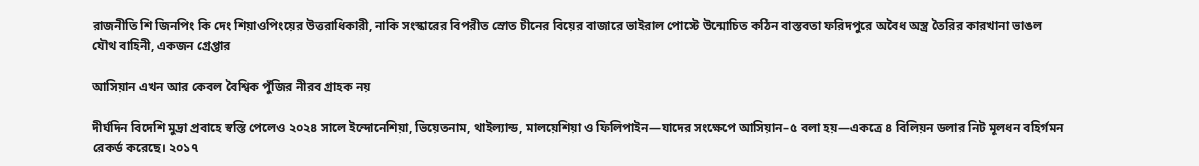রাজনীতি শি জিনপিং কি দেং শিয়াওপিংয়ের উত্তরাধিকারী, নাকি সংস্কারের বিপরীত স্রোত চীনের বিয়ের বাজারে ভাইরাল পোস্টে উন্মোচিত কঠিন বাস্তবতা ফরিদপুরে অবৈধ অস্ত্র তৈরির কারখানা ভাঙল যৌথ বাহিনী, একজন গ্রেপ্তার

আসিয়ান এখন আর কেবল বৈশ্বিক পুঁজির নীরব গ্রাহক নয়

দীর্ঘদিন বিদেশি মুদ্রা প্রবাহে স্বস্তি পেলেও ২০২৪ সালে ইন্দোনেশিয়া, ভিয়েতনাম, থাইল্যান্ড, মালয়েশিয়া ও ফিলিপাইন—যাদের সংক্ষেপে আসিয়ান–৫ বলা হয়—একত্রে ৪ বিলিয়ন ডলার নিট মূলধন বহির্গমন রেকর্ড করেছে। ২০১৭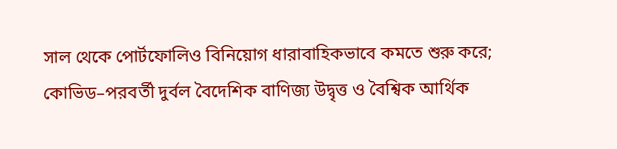সাল থেকে পোর্টফোলিও বিনিয়োগ ধারাবাহিকভাবে কমতে শুরু করে; কোভিড–পরবর্তী দুর্বল বৈদেশিক বাণিজ্য উদ্বৃত্ত ও বৈশ্বিক আর্থিক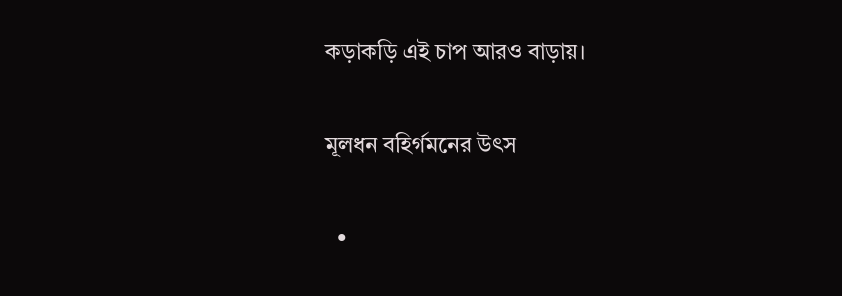কড়াকড়ি এই চাপ আরও বাড়ায়।

মূলধন বহির্গমনের উৎস

  •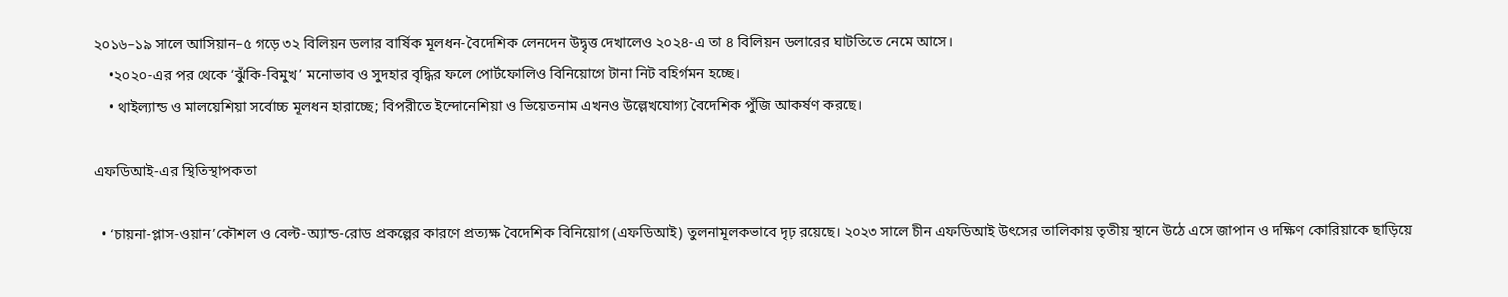২০১৬–১৯ সালে আসিয়ান–৫ গড়ে ৩২ বিলিয়ন ডলার বার্ষিক মূলধন-বৈদেশিক লেনদেন উদ্বৃত্ত দেখালেও ২০২৪-এ তা ৪ বিলিয়ন ডলারের ঘাটতিতে নেমে আসে।
    •২০২০-এর পর থেকে ‘ঝুঁকি-বিমুখ’ মনোভাব ও সুদহার বৃদ্ধির ফলে পোর্টফোলিও বিনিয়োগে টানা নিট বহির্গমন হচ্ছে।
    • থাইল্যান্ড ও মালয়েশিয়া সর্বোচ্চ মূলধন হারাচ্ছে; বিপরীতে ইন্দোনেশিয়া ও ভিয়েতনাম এখনও উল্লেখযোগ্য বৈদেশিক পুঁজি আকর্ষণ করছে।

এফডিআই-এর স্থিতিস্থাপকতা

  • ‘চায়না-প্লাস-ওয়ান’কৌশল ও বেল্ট-অ্যান্ড-রোড প্রকল্পের কারণে প্রত্যক্ষ বৈদেশিক বিনিয়োগ (এফডিআই) তুলনামূলকভাবে দৃঢ় রয়েছে। ২০২৩ সালে চীন এফডিআই উৎসের তালিকায় তৃতীয় স্থানে উঠে এসে জাপান ও দক্ষিণ কোরিয়াকে ছাড়িয়ে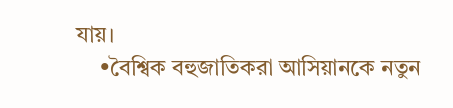যায়।
    •বৈশ্বিক বহুজাতিকরা আসিয়ানকে নতুন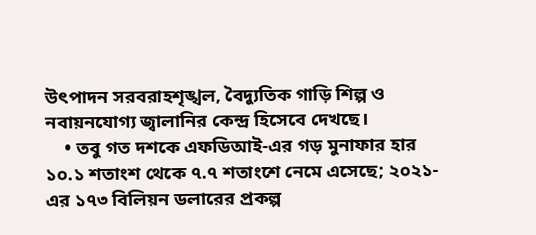উৎপাদন সরবরাহশৃঙ্খল, বৈদ্যুতিক গাড়ি শিল্প ও নবায়নযোগ্য জ্বালানির কেন্দ্র হিসেবে দেখছে।
    • তবু গত দশকে এফডিআই-এর গড় মুনাফার হার ১০.১ শতাংশ থেকে ৭.৭ শতাংশে নেমে এসেছে; ২০২১-এর ১৭৩ বিলিয়ন ডলারের প্রকল্প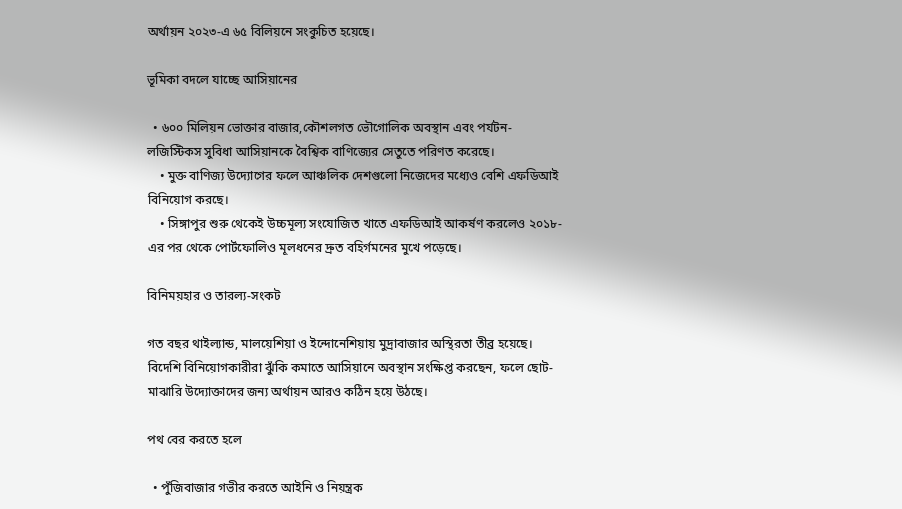অর্থায়ন ২০২৩-এ ৬৫ বিলিয়নে সংকুচিত হয়েছে।

ভূমিকা বদলে যাচ্ছে আসিয়ানের

  • ৬০০ মিলিয়ন ভোক্তার বাজার,কৌশলগত ভৌগোলিক অবস্থান এবং পর্যটন-লজিস্টিকস সুবিধা আসিয়ানকে বৈশ্বিক বাণিজ্যের সেতুতে পরিণত করেছে।
    • মুক্ত বাণিজ্য উদ্যোগের ফলে আঞ্চলিক দেশগুলো নিজেদের মধ্যেও বেশি এফডিআই বিনিয়োগ করছে।
    • সিঙ্গাপুর শুরু থেকেই উচ্চমূল্য সংযোজিত খাতে এফডিআই আকর্ষণ করলেও ২০১৮-এর পর থেকে পোর্টফোলিও মূলধনের দ্রুত বহির্গমনের মুখে পড়েছে।

বিনিময়হার ও তারল্য-সংকট

গত বছর থাইল্যান্ড, মালয়েশিয়া ও ইন্দোনেশিয়ায় মুদ্রাবাজার অস্থিরতা তীব্র হয়েছে। বিদেশি বিনিয়োগকারীরা ঝুঁকি কমাতে আসিয়ানে অবস্থান সংক্ষিপ্ত করছেন, ফলে ছোট-মাঝারি উদ্যোক্তাদের জন্য অর্থায়ন আরও কঠিন হয়ে উঠছে।

পথ বের করতে হলে

  • পুঁজিবাজার গভীর করতে আইনি ও নিয়ন্ত্রক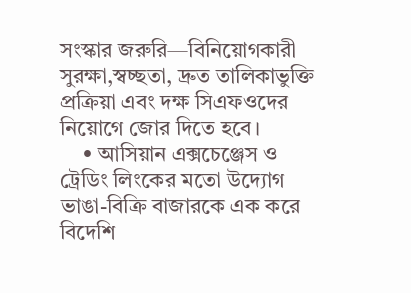সংস্কার জরুরি—বিনিয়োগকারী সুরক্ষা,স্বচ্ছতা, দ্রুত তালিকাভুক্তি প্রক্রিয়া এবং দক্ষ সিএফওদের নিয়োগে জোর দিতে হবে।
    • আসিয়ান এক্সচেঞ্জেস ও ট্রেডিং লিংকের মতো উদ্যোগ ভাঙা-বিক্রি বাজারকে এক করে বিদেশি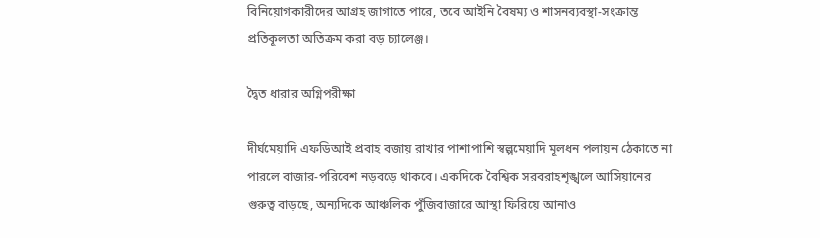বিনিয়োগকারীদের আগ্রহ জাগাতে পারে, তবে আইনি বৈষম্য ও শাসনব্যবস্থা-সংক্রান্ত প্রতিকূলতা অতিক্রম করা বড় চ্যালেঞ্জ।

দ্বৈত ধারার অগ্নিপরীক্ষা

দীর্ঘমেয়াদি এফডিআই প্রবাহ বজায় রাখার পাশাপাশি স্বল্পমেয়াদি মূলধন পলায়ন ঠেকাতে না পারলে বাজার-পরিবেশ নড়বড়ে থাকবে। একদিকে বৈশ্বিক সরবরাহশৃঙ্খলে আসিয়ানের গুরুত্ব বাড়ছে, অন্যদিকে আঞ্চলিক পুঁজিবাজারে আস্থা ফিরিয়ে আনাও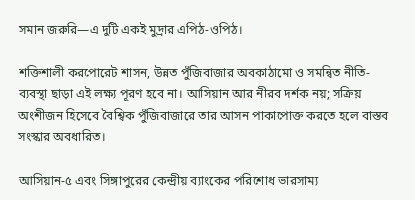সমান জরুরি—এ দুটি একই মুদ্রার এপিঠ-ওপিঠ।

শক্তিশালী করপোরেট শাসন, উন্নত পুঁজিবাজার অবকাঠামো ও সমন্বিত নীতি-ব্যবস্থা ছাড়া এই লক্ষ্য পূরণ হবে না। আসিয়ান আর নীরব দর্শক নয়; সক্রিয় অংশীজন হিসেবে বৈশ্বিক পুঁজিবাজারে তার আসন পাকাপোক্ত করতে হলে বাস্তব সংস্কার অবধারিত।

আসিয়ান-৫ এবং সিঙ্গাপুরের কেন্দ্রীয় ব্যাংকের পরিশোধ ভারসাম্য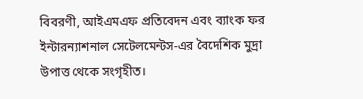বিবরণী, আইএমএফ প্রতিবেদন এবং ব্যাংক ফর ইন্টারন্যাশনাল সেটেলমেন্টস-এর বৈদেশিক মুদ্রা উপাত্ত থেকে সংগৃহীত।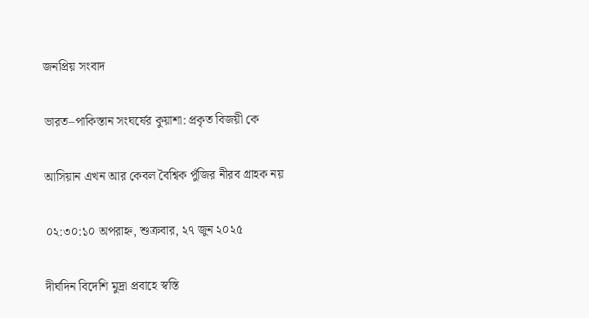জনপ্রিয় সংবাদ

ভারত–পাকিস্তান সংঘর্ষের কুয়াশা: প্রকৃত বিজয়ী কে

আসিয়ান এখন আর কেবল বৈশ্বিক পুঁজির নীরব গ্রাহক নয়

০২:৩০:১০ অপরাহ্ন, শুক্রবার, ২৭ জুন ২০২৫

দীর্ঘদিন বিদেশি মুদ্রা প্রবাহে স্বস্তি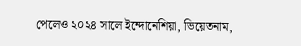পেলেও ২০২৪ সালে ইন্দোনেশিয়া, ভিয়েতনাম,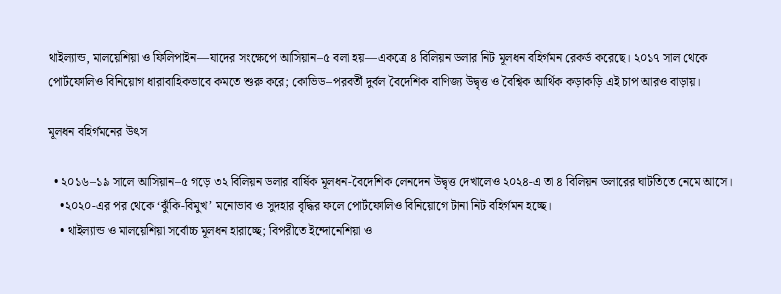থাইল্যান্ড, মালয়েশিয়া ও ফিলিপাইন—যাদের সংক্ষেপে আসিয়ান–৫ বলা হয়—একত্রে ৪ বিলিয়ন ডলার নিট মূলধন বহির্গমন রেকর্ড করেছে। ২০১৭ সাল থেকে পোর্টফোলিও বিনিয়োগ ধারাবাহিকভাবে কমতে শুরু করে; কোভিড–পরবর্তী দুর্বল বৈদেশিক বাণিজ্য উদ্বৃত্ত ও বৈশ্বিক আর্থিক কড়াকড়ি এই চাপ আরও বাড়ায়।

মূলধন বহির্গমনের উৎস

  • ২০১৬–১৯ সালে আসিয়ান–৫ গড়ে ৩২ বিলিয়ন ডলার বার্ষিক মূলধন-বৈদেশিক লেনদেন উদ্বৃত্ত দেখালেও ২০২৪-এ তা ৪ বিলিয়ন ডলারের ঘাটতিতে নেমে আসে।
    •২০২০-এর পর থেকে ‘ঝুঁকি-বিমুখ’ মনোভাব ও সুদহার বৃদ্ধির ফলে পোর্টফোলিও বিনিয়োগে টানা নিট বহির্গমন হচ্ছে।
    • থাইল্যান্ড ও মালয়েশিয়া সর্বোচ্চ মূলধন হারাচ্ছে; বিপরীতে ইন্দোনেশিয়া ও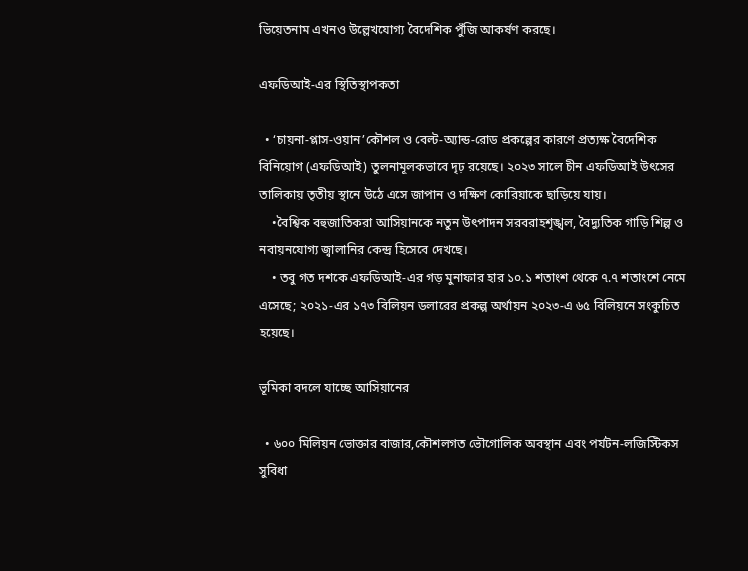ভিয়েতনাম এখনও উল্লেখযোগ্য বৈদেশিক পুঁজি আকর্ষণ করছে।

এফডিআই-এর স্থিতিস্থাপকতা

  • ‘চায়না-প্লাস-ওয়ান’কৌশল ও বেল্ট-অ্যান্ড-রোড প্রকল্পের কারণে প্রত্যক্ষ বৈদেশিক বিনিয়োগ (এফডিআই) তুলনামূলকভাবে দৃঢ় রয়েছে। ২০২৩ সালে চীন এফডিআই উৎসের তালিকায় তৃতীয় স্থানে উঠে এসে জাপান ও দক্ষিণ কোরিয়াকে ছাড়িয়ে যায়।
    •বৈশ্বিক বহুজাতিকরা আসিয়ানকে নতুন উৎপাদন সরবরাহশৃঙ্খল, বৈদ্যুতিক গাড়ি শিল্প ও নবায়নযোগ্য জ্বালানির কেন্দ্র হিসেবে দেখছে।
    • তবু গত দশকে এফডিআই-এর গড় মুনাফার হার ১০.১ শতাংশ থেকে ৭.৭ শতাংশে নেমে এসেছে; ২০২১-এর ১৭৩ বিলিয়ন ডলারের প্রকল্প অর্থায়ন ২০২৩-এ ৬৫ বিলিয়নে সংকুচিত হয়েছে।

ভূমিকা বদলে যাচ্ছে আসিয়ানের

  • ৬০০ মিলিয়ন ভোক্তার বাজার,কৌশলগত ভৌগোলিক অবস্থান এবং পর্যটন-লজিস্টিকস সুবিধা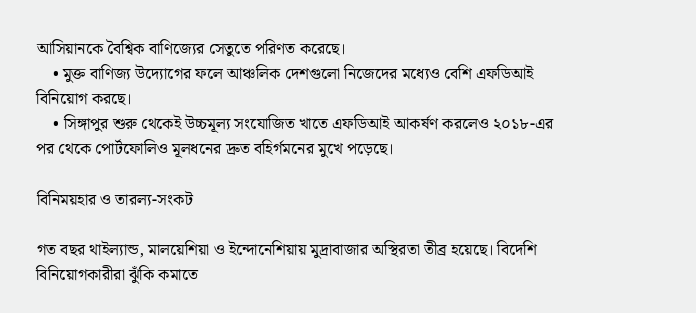আসিয়ানকে বৈশ্বিক বাণিজ্যের সেতুতে পরিণত করেছে।
    • মুক্ত বাণিজ্য উদ্যোগের ফলে আঞ্চলিক দেশগুলো নিজেদের মধ্যেও বেশি এফডিআই বিনিয়োগ করছে।
    • সিঙ্গাপুর শুরু থেকেই উচ্চমূল্য সংযোজিত খাতে এফডিআই আকর্ষণ করলেও ২০১৮-এর পর থেকে পোর্টফোলিও মূলধনের দ্রুত বহির্গমনের মুখে পড়েছে।

বিনিময়হার ও তারল্য-সংকট

গত বছর থাইল্যান্ড, মালয়েশিয়া ও ইন্দোনেশিয়ায় মুদ্রাবাজার অস্থিরতা তীব্র হয়েছে। বিদেশি বিনিয়োগকারীরা ঝুঁকি কমাতে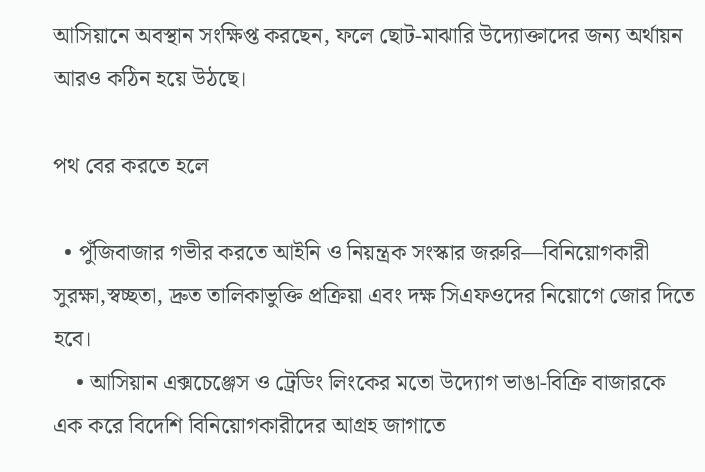আসিয়ানে অবস্থান সংক্ষিপ্ত করছেন, ফলে ছোট-মাঝারি উদ্যোক্তাদের জন্য অর্থায়ন আরও কঠিন হয়ে উঠছে।

পথ বের করতে হলে

  • পুঁজিবাজার গভীর করতে আইনি ও নিয়ন্ত্রক সংস্কার জরুরি—বিনিয়োগকারী সুরক্ষা,স্বচ্ছতা, দ্রুত তালিকাভুক্তি প্রক্রিয়া এবং দক্ষ সিএফওদের নিয়োগে জোর দিতে হবে।
    • আসিয়ান এক্সচেঞ্জেস ও ট্রেডিং লিংকের মতো উদ্যোগ ভাঙা-বিক্রি বাজারকে এক করে বিদেশি বিনিয়োগকারীদের আগ্রহ জাগাতে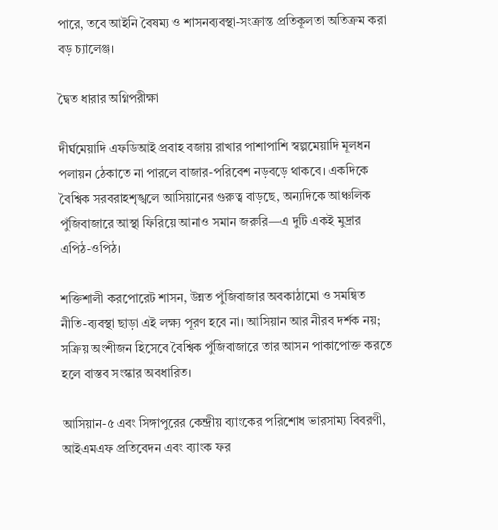পারে, তবে আইনি বৈষম্য ও শাসনব্যবস্থা-সংক্রান্ত প্রতিকূলতা অতিক্রম করা বড় চ্যালেঞ্জ।

দ্বৈত ধারার অগ্নিপরীক্ষা

দীর্ঘমেয়াদি এফডিআই প্রবাহ বজায় রাখার পাশাপাশি স্বল্পমেয়াদি মূলধন পলায়ন ঠেকাতে না পারলে বাজার-পরিবেশ নড়বড়ে থাকবে। একদিকে বৈশ্বিক সরবরাহশৃঙ্খলে আসিয়ানের গুরুত্ব বাড়ছে, অন্যদিকে আঞ্চলিক পুঁজিবাজারে আস্থা ফিরিয়ে আনাও সমান জরুরি—এ দুটি একই মুদ্রার এপিঠ-ওপিঠ।

শক্তিশালী করপোরেট শাসন, উন্নত পুঁজিবাজার অবকাঠামো ও সমন্বিত নীতি-ব্যবস্থা ছাড়া এই লক্ষ্য পূরণ হবে না। আসিয়ান আর নীরব দর্শক নয়; সক্রিয় অংশীজন হিসেবে বৈশ্বিক পুঁজিবাজারে তার আসন পাকাপোক্ত করতে হলে বাস্তব সংস্কার অবধারিত।

আসিয়ান-৫ এবং সিঙ্গাপুরের কেন্দ্রীয় ব্যাংকের পরিশোধ ভারসাম্য বিবরণী, আইএমএফ প্রতিবেদন এবং ব্যাংক ফর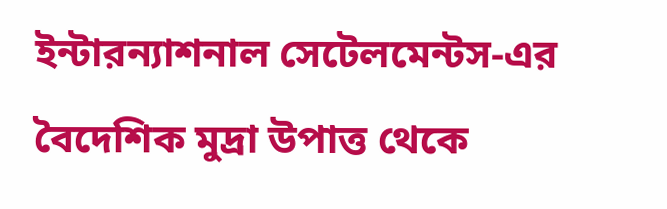ইন্টারন্যাশনাল সেটেলমেন্টস-এর বৈদেশিক মুদ্রা উপাত্ত থেকে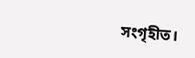সংগৃহীত।